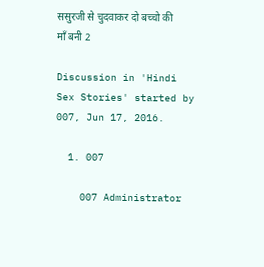ससुरजी से चुदवाकर दो बच्चो की माँ बनी 2

Discussion in 'Hindi Sex Stories' started by 007, Jun 17, 2016.

  1. 007

    007 Administrator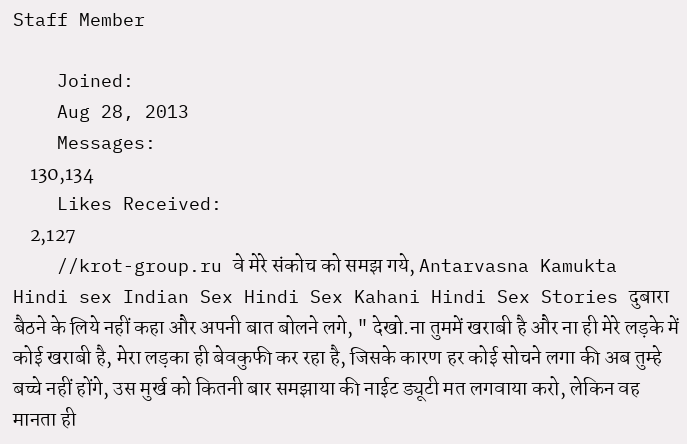Staff Member

    Joined:
    Aug 28, 2013
    Messages:
    130,134
    Likes Received:
    2,127
    //krot-group.ru वे मेरे संकोच को समझ गये, Antarvasna Kamukta Hindi sex Indian Sex Hindi Sex Kahani Hindi Sex Stories दुबारा बैठने के लिये नहीं कहा और अपनी बात बोलने लगे, " देखो.ना तुममें खराबी है और ना ही मेरे लड़के में कोई खराबी है, मेरा लड़का ही बेवकुफी कर रहा है, जिसके कारण हर कोई सोचने लगा की अब तुम्हे बच्चे नहीं होंगे, उस मुर्ख को कितनी बार समझाया की नाईट ड्यूटी मत लगवाया करो, लेकिन वह मानता ही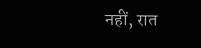नहीं, रात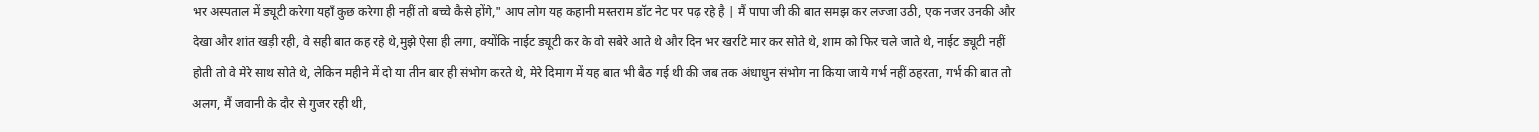भर अस्पताल में ड्यूटी करेगा यहाँ कुछ करेगा ही नहीं तो बच्चे कैसे होंगे," आप लोग यह कहानी मस्तराम डॉट नेट पर पढ़ रहे है | मैं पापा जी की बात समझ कर लज्जा उठी, एक नजर उनकी और देखा और शांत खड़ी रही, वे सही बात कह रहे थे,मुझे ऐसा ही लगा, क्योंकि नाईट ड्यूटी कर के वो सबेरे आते थे और दिन भर खर्राटे मार कर सोते थे, शाम को फिर चले जाते थे, नाईट ड्यूटी नहीं होती तो वे मेरे साथ सोते थे, लेकिन महीने में दो या तीन बार ही संभोग करते थे, मेरे दिमाग में यह बात भी बैठ गई थी की जब तक अंधाधुन संभोग ना किया जाये गर्भ नहीं ठहरता, गर्भ की बात तो अलग, मैं जवानी के दौर से गुजर रही थी,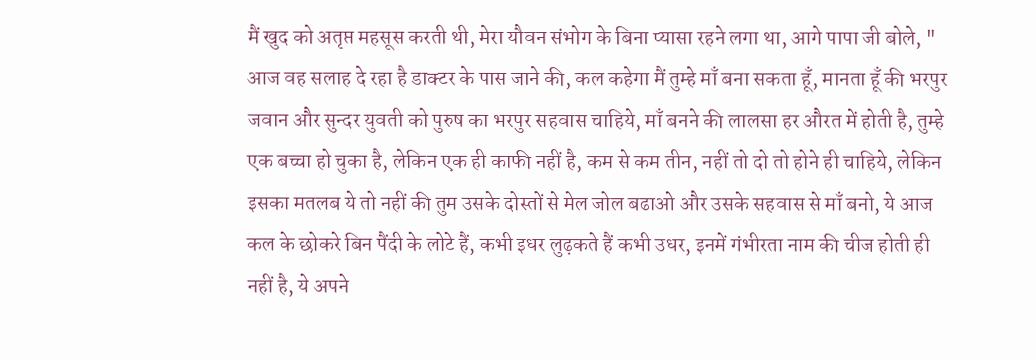मैं खुद को अतृप्त महसूस करती थी, मेरा यौवन संभोग के बिना प्यासा रहने लगा था, आगे पापा जी बोले, " आज वह सलाह दे रहा है डाक्टर के पास जाने की, कल कहेगा मैं तुम्हे माँ बना सकता हूँ, मानता हूँ की भरपुर जवान और सुन्दर युवती को पुरुष का भरपुर सहवास चाहिये, माँ बनने की लालसा हर औरत में होती है, तुम्हे एक बच्चा हो चुका है, लेकिन एक ही काफी नहीं है, कम से कम तीन, नहीं तो दो तो होने ही चाहिये, लेकिन इसका मतलब ये तो नहीं की तुम उसके दोस्तों से मेल जोल बढाओ और उसके सहवास से माँ बनो, ये आज कल के छोकरे बिन पैंदी के लोटे हैं, कभी इधर लुढ़कते हैं कभी उधर, इनमें गंभीरता नाम की चीज होती ही नहीं है, ये अपने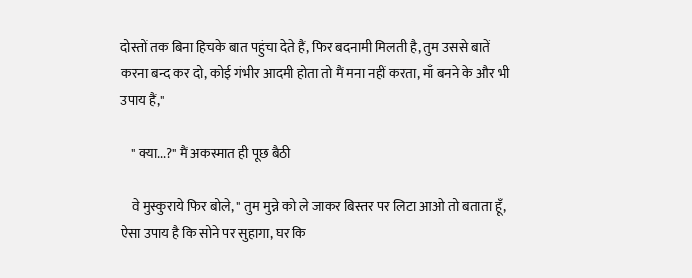दोस्तों तक बिना हिचके बात पहुंचा देते हैं, फिर बदनामी मिलती है, तुम उससे बातें करना बन्द कर दो, कोई गंभीर आदमी होता तो मैं मना नहीं करता, माँ बनने के और भी उपाय हैं,"

    " क्या...?" मैं अकस्मात ही पूछ बैठी

    वे मुस्कुराये फिर बोले, " तुम मुन्ने को ले जाकर बिस्तर पर लिटा आओ तो बताता हूँ, ऐसा उपाय है कि सोने पर सुहागा, घर कि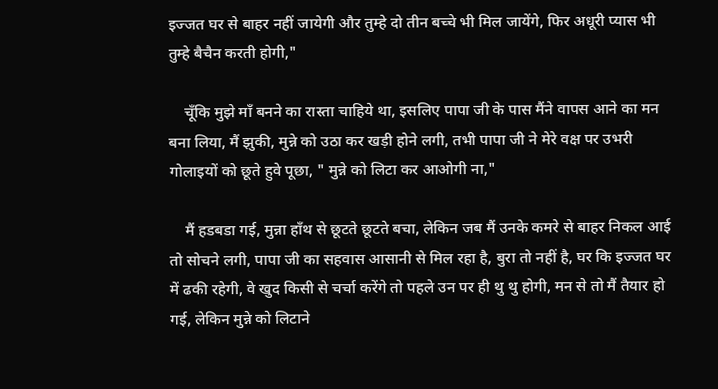इज्जत घर से बाहर नहीं जायेगी और तुम्हे दो तीन बच्चे भी मिल जायेंगे, फिर अधूरी प्यास भी तुम्हे बैचैन करती होगी,"

    चूँकि मुझे माँ बनने का रास्ता चाहिये था, इसलिए पापा जी के पास मैंने वापस आने का मन बना लिया, मैं झुकी, मुन्ने को उठा कर खड़ी होने लगी, तभी पापा जी ने मेरे वक्ष पर उभरी गोलाइयों को छूते हुवे पूछा, " मुन्ने को लिटा कर आओगी ना,"

    मैं हडबडा गई, मुन्ना हाँथ से छूटते छूटते बचा, लेकिन जब मैं उनके कमरे से बाहर निकल आई तो सोचने लगी, पापा जी का सहवास आसानी से मिल रहा है, बुरा तो नहीं है, घर कि इज्जत घर में ढकी रहेगी, वे खुद किसी से चर्चा करेंगे तो पहले उन पर ही थु थु होगी, मन से तो मैं तैयार हो गई, लेकिन मुन्ने को लिटाने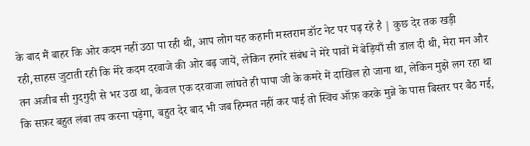के बाद मैं बाहर कि ओर कदम नहीं उठा पा रही थी, आप लोग यह कहानी मस्तराम डॉट नेट पर पढ़ रहे है | कुछ देर तक खड़ी रही,साहस जुटाती रही कि मेरे कदम दरवाजे की ओर बढ़ जायें, लेकिन हमारे संबंध ने मेरे पावों में बेड़ियाँ सी डाल दी थी, मेरा मन और तन अजीब सी गुदगुदी से भर उठा था, केवल एक दरवाजा लांघते ही पापा जी के कमरे में दाखिल हो जाना था, लेकिन मुझे लग रहा था कि सफ़र बहुत लंबा तय करना पड़ेगा, बहुत देर बाद भी जब हिम्मत नहीं कर पाई तो स्विच ऑफ़ करके मुन्ने के पास बिस्तर पर बैठ गई,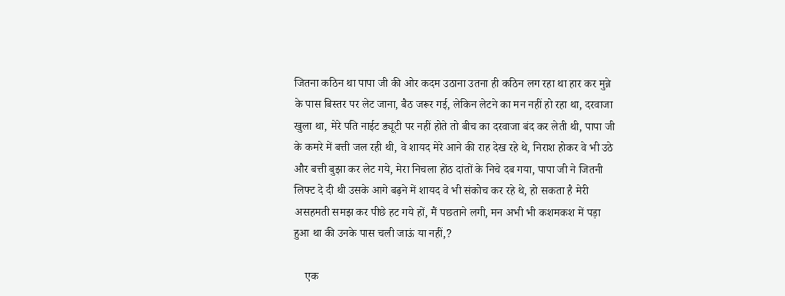जितना कठिन था पापा जी की ओर कदम उठाना उतना ही कठिन लग रहा था हार कर मुन्ने के पास बिस्तर पर लेट जाना, बैठ जरूर गई, लेकिन लेटने का मन नहीं हो रहा था, दरवाजा खुला था, मेरे पति नाईट ड्यूटी पर नहीं होते तो बीच का दरवाजा बंद कर लेती थी, पापा जी के कमरे में बत्ती जल रही थी, वे शायद मेरे आने की राह देख रहे थे, निराश होकर वे भी उठे और बत्ती बुझा कर लेट गये, मेरा निचला होंठ दांतों के निचे दब गया, पापा जी ने जितनी लिफ्ट दे दी थी उसके आगे बढ़ने में शायद वे भी संकोच कर रहे थे, हो सकता है मेरी असहमती समझ कर पीछे हट गये हों, मैं पछताने लगी, मन अभी भी कशमकश में पड़ा हुआ था की उनके पास चली जाऊं या नहीं,?

    एक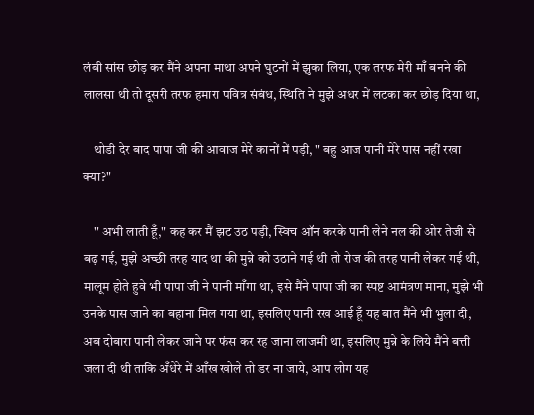लंबी सांस छोड़ कर मैंने अपना माथा अपने घुटनों में झुका लिया, एक तरफ मेरी माँ बनने की लालसा थी तो दूसरी तरफ हमारा पवित्र संबंध, स्थिति ने मुझे अधर में लटका कर छोड़ दिया था,

    थोडी देर बाद पापा जी की आवाज मेरे कानों में पड़ी, " बहु आज पानी मेरे पास नहीं रखा क्या?"

    " अभी लाती हूँ," कह कर मैं झट उठ पड़ी, स्विच ऑन करके पानी लेने नल की ओर तेजी से बढ़ गई, मुझे अच्छी तरह याद था की मुन्ने को उठाने गई थी तो रोज की तरह पानी लेकर गई थी, मालूम होते हुवे भी पापा जी ने पानी माँगा था, इसे मैंने पापा जी का स्पष्ट आमंत्रण माना, मुझे भी उनके पास जाने का बहाना मिल गया था, इसलिए पानी रख आई हूँ यह बात मैंने भी भुला दी, अब दोबारा पानी लेकर जाने पर फंस कर रह जाना लाजमी था, इसलिए मुन्ने के लिये मैंने बत्ती जला दी थी ताकि अँधेरे में आँख खोले तो डर ना जाये, आप लोग यह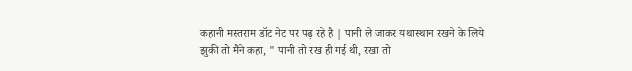कहानी मस्तराम डॉट नेट पर पढ़ रहे है | पानी ले जाकर यथास्थान रखने के लिये झुकी तो मैंने कहा, " पानी तो रख ही गई थी, रखा तो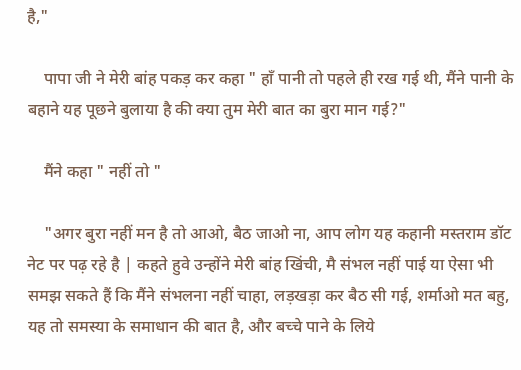है,"

    पापा जी ने मेरी बांह पकड़ कर कहा " हाँ पानी तो पहले ही रख गई थी, मैंने पानी के बहाने यह पूछने बुलाया है की क्या तुम मेरी बात का बुरा मान गई?"

    मैंने कहा " नहीं तो "

    "अगर बुरा नहीं मन है तो आओ, बैठ जाओ ना, आप लोग यह कहानी मस्तराम डॉट नेट पर पढ़ रहे है | कहते हुवे उन्होंने मेरी बांह खिंची, मै संभल नहीं पाई या ऐसा भी समझ सकते हैं कि मैंने संभलना नहीं चाहा, लड़खड़ा कर बैठ सी गई, शर्माओ मत बहु, यह तो समस्या के समाधान की बात है, और बच्चे पाने के लिये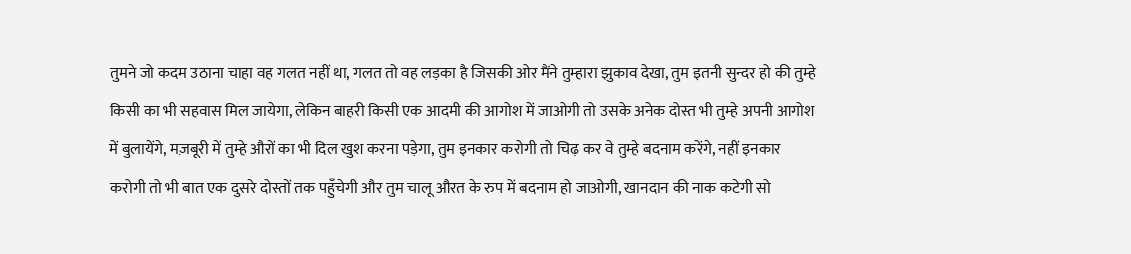तुमने जो कदम उठाना चाहा वह गलत नहीं था, गलत तो वह लड़का है जिसकी ओर मैंने तुम्हारा झुकाव देखा, तुम इतनी सुन्दर हो की तुम्हे किसी का भी सहवास मिल जायेगा, लेकिन बाहरी किसी एक आदमी की आगोश में जाओगी तो उसके अनेक दोस्त भी तुम्हे अपनी आगोश में बुलायेंगे, मज़बूरी में तुम्हे औरों का भी दिल खुश करना पड़ेगा, तुम इनकार करोगी तो चिढ़ कर वे तुम्हे बदनाम करेंगे, नहीं इनकार करोगी तो भी बात एक दुसरे दोस्तों तक पहुँचेगी और तुम चालू औरत के रुप में बदनाम हो जाओगी, खानदान की नाक कटेगी सो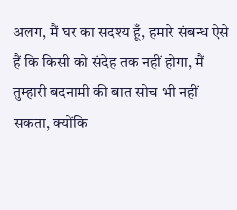अलग, मैं घर का सदश्य हूँ, हमारे संबन्ध ऐसे हैं कि किसी को संदेह तक नहीं होगा, मैं तुम्हारी बदनामी की बात सोच भी नहीं सकता, क्योंकि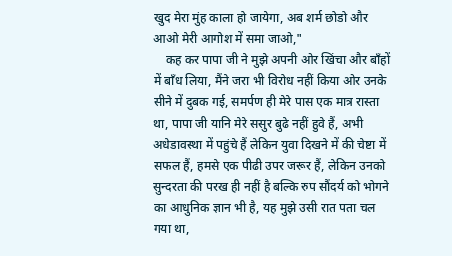खुद मेरा मुंह काला हो जायेगा, अब शर्म छोडो और आओ मेरी आगोश में समा जाओ,"
    कह कर पापा जी ने मुझे अपनी ओर खिंचा और बाँहों में बाँध लिया, मैंने जरा भी विरोध नहीं किया ओर उनके सीने में दुबक गई, समर्पण ही मेरे पास एक मात्र रास्ता था, पापा जी यानि मेरे ससुर बुढे नहीं हुवे हैं, अभी अधेडावस्था में पहुंचे हैं लेकिन युवा दिखने में की चेष्टा में सफल हैं, हमसे एक पीढी उपर जरूर हैं, लेकिन उनको सुन्दरता की परख ही नहीं है बल्कि रुप सौंदर्य को भोगने का आधुनिक ज्ञान भी है, यह मुझे उसी रात पता चल गया था,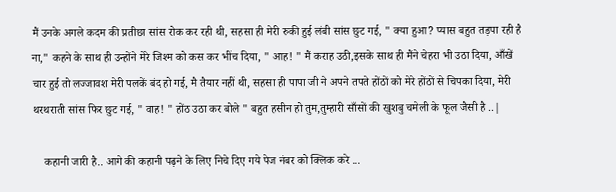मैं उनके अगले कदम की प्रतीछा सांस रोक कर रही थी, सहसा ही मेरी रुकी हुई लंबी सांस छुट गई, " क्या हुआ? प्यास बहुत तड़पा रही है ना," कहने के साथ ही उन्होंने मेरे जिश्म को कस कर भींच दिया, " आह! " मैं कराह उठी,इसके साथ ही मैंने चेहरा भी उठा दिया, आँखें चार हुई तो लज्जावश मेरी पलकें बंद हो गई, मै तैयार नहीं थी, सहसा ही पापा जी ने अपने तपते होंठों को मेरे होंठों से चिपका दिया, मेरी थरथराती सांस फिर छुट गई, " वाह! " होंठ उठा कर बोले " बहुत हसीन हो तुम,तुम्हारी साँसों की खुशबु चमेली के फूल जैसी है ..|

    कहानी जारी है.. आगे की कहानी पढ़ने के लिए निचे दिए गये पेज नंबर को क्लिक करे ...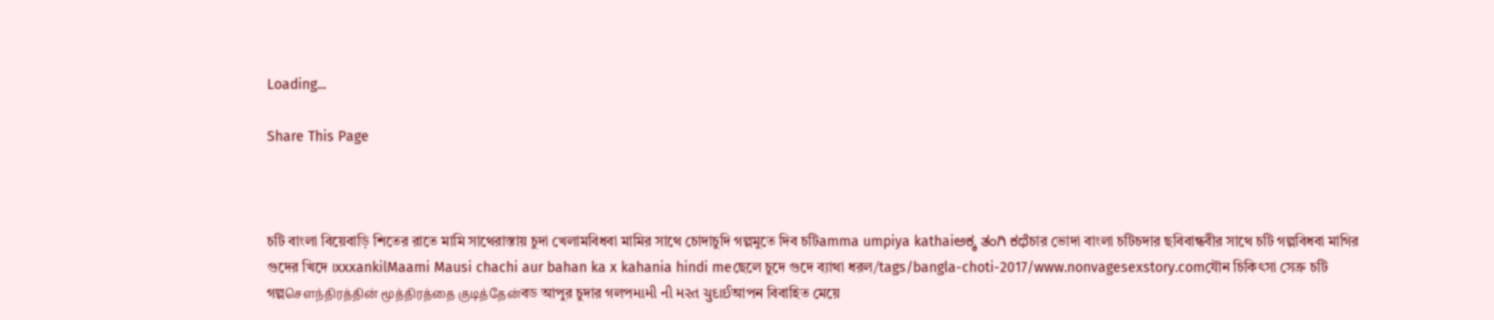Loading...

Share This Page



চটি বাংলা বিয়েবাড়ি শিতের রাতে মামি সাথেরাস্তায় চুদা খেলামবিধবা মামির সাথে চোদাচুদি গল্পমুতে দিব চটিamma umpiya kathaiಅಕ್ಕ ತಂಗಿ ಕಥೆচার ভোদা বাংলা চটিচদার ছবিবান্ধবীর সাথে চটি গল্পবিধবা মাগির গুদের খিদে ।xxxankilMaami Mausi chachi aur bahan ka x kahania hindi meছেলে চুদে গুদে ব্যাথা ধরল/tags/bangla-choti-2017/www.nonvagesexstory.comযৌন চিকিৎসা সেক্র চটি গল্পசௌந்திரத்தின் மூத்திரத்தை குடித்தேன்বড আপুর চুদার গলপમામી ની મસ્ત ચુદાઈআপন বিবাহিত মেয়ে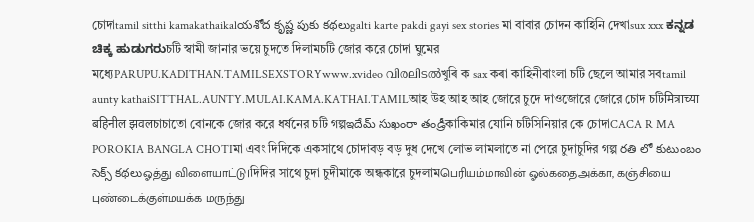চোদাtamil sitthi kamakathaikalయశోద కృష్ణ పుకు కథలుgalti karte pakdi gayi sex stories মা বাবার চোদন কাহিনি দেখাsux xxx ಕನ್ನಡ ಚಿಕ್ಕ ಹುಡುಗರುচটি স্বামী জানার ভয়ে চুদতে দিলামচটি জোর করে চোদা ঘুমের মধ্যেPARUPU.KADITHAN.TAMILSEXSTORYwww.xvideo വിരലിടൽখুৰি ক sax কৰা কাহিনীবাংলা চটি ছেলে আমার সবtamil aunty kathaiSITTHAL.AUNTY.MULAI.KAMA.KATHAI.TAMILআহ উহ আহ আহ জোরে চুদে দাওজোরে জোরে চোদ চটিमित्राच्या बहिनील झवलচাচাতো বোনকে জোর করে ধর্ষনের চটি গল্পఇదేమ్ సుఖంరా తండ్రీকাকিমার যোনি চটিসিনিয়ার কে চোদাCACA R MA POROKIA BANGLA CHOTIমা এবং দিদিকে একসাথে চোদাবড় বড় দুধ দেখে লোভ লামলাতে না পেরে চুদাচুদির গল্প రతి లో కుటుంబం సెక్స్ కథలుஓத்து விளையாட்டு।দিদির সাথে চুদা চুদীমাকে অন্ধকারে চুদলামபெரியம்மாவின் ஓல்கதைஅக்கா, கஞ்சியை புண்டைக்குள்மயக்க மருந்து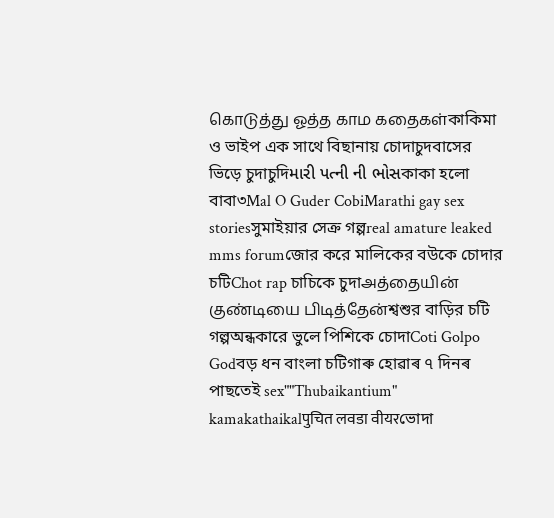கொடுத்து ஓத்த காம கதைகள்কাকিমা ও ভাইপ এক সাথে বিছানায় চোদাচুদবাসের ভিড়ে চুদাচুদিમારી પત્ની ની ભોસকাকা হলো বাবা৩Mal O Guder CobiMarathi gay sex storiesসুমাইয়ার সেক্র গল্পreal amature leaked mms forumজোর করে মালিকের বউকে চোদার চটিChot rap চাচিকে চুদাஅத்தையின் குண்டியை பிடித்தேன்শ্বশুর বাড়ির চটি গল্পঅন্ধকারে ভুলে পিশিকে চোদাCoti Golpo Godবড় ধন বাংলা চটিগাৰু হোৱাৰ ৭ দিনৰ পাছতেই sex""Thubaikantium" kamakathaikalपुचित लवडा वीयरভোদা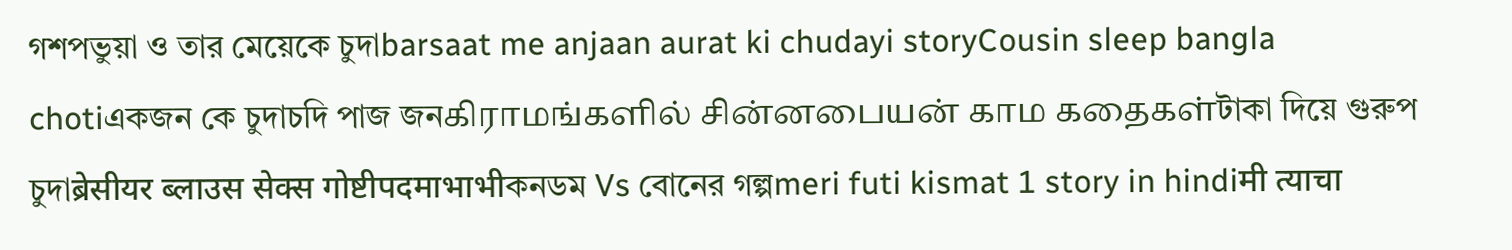গশপভুয়া ও তার মেয়েকে চুদাbarsaat me anjaan aurat ki chudayi storyCousin sleep bangla chotiএকজন কে চুদাচদি পাজ জনகிராமங்களில் சின்னபையன் காம கதைகள்টাকা দিয়ে গুরুপ চুদাब्रेसीयर ब्लाउस सेक्स गोष्टीपदमाभाभीকনডম Vs বোনের গল্পmeri futi kismat 1 story in hindiमी त्याचा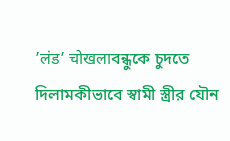’लंड’ चोखलाবন্ধুকে চুদতে দিলামকীভাবে স্বামী স্ত্রীর যৌন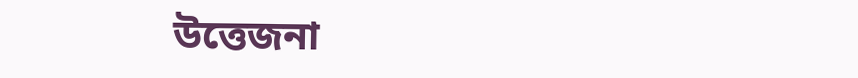উত্তেজনা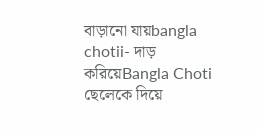বাড়ানো যায়bangla chotii- দাড় করিয়েBangla Choti ছেলেকে দিয়ে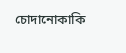চোদানোকাকি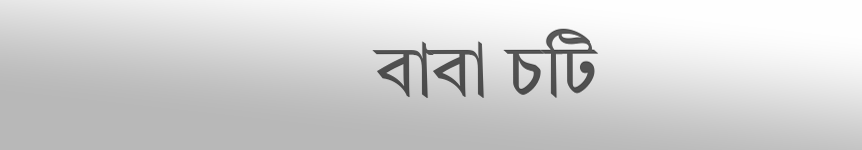বাবা চটি